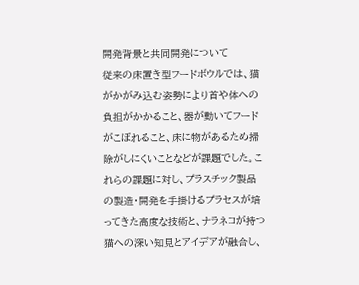開発背景と共同開発について
従来の床置き型フードボウルでは、猫がかがみ込む姿勢により首や体への負担がかかること、器が動いてフードがこぼれること、床に物があるため掃除がしにくいことなどが課題でした。これらの課題に対し、プラスチック製品の製造・開発を手掛けるプラセスが培ってきた高度な技術と、ナラネコが持つ猫への深い知見とアイデアが融合し、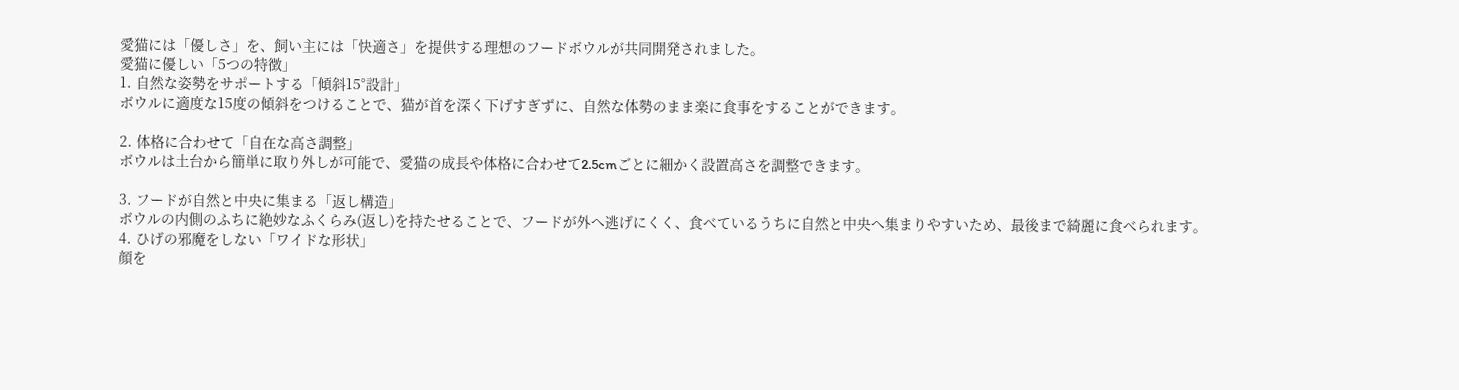愛猫には「優しさ」を、飼い主には「快適さ」を提供する理想のフードボウルが共同開発されました。
愛猫に優しい「5つの特徴」
1. 自然な姿勢をサポートする「傾斜15°設計」
ボウルに適度な15度の傾斜をつけることで、猫が首を深く下げすぎずに、自然な体勢のまま楽に食事をすることができます。

2. 体格に合わせて「自在な高さ調整」
ボウルは土台から簡単に取り外しが可能で、愛猫の成長や体格に合わせて2.5cmごとに細かく設置高さを調整できます。

3. フードが自然と中央に集まる「返し構造」
ボウルの内側のふちに絶妙なふくらみ(返し)を持たせることで、フードが外へ逃げにくく、食べているうちに自然と中央へ集まりやすいため、最後まで綺麗に食べられます。
4. ひげの邪魔をしない「ワイドな形状」
顔を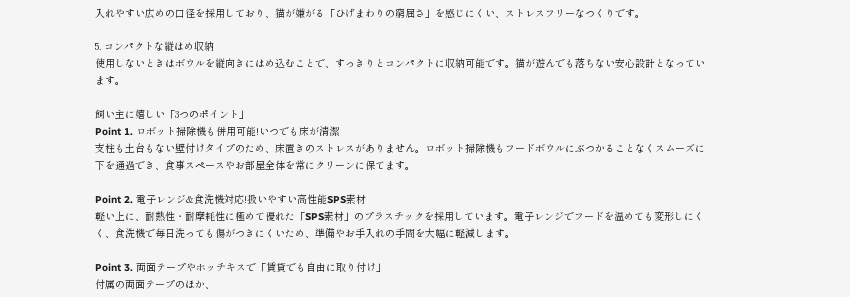入れやすい広めの口径を採用しており、猫が嫌がる「ひげまわりの窮屈さ」を感じにくい、ストレスフリーなつくりです。

5. コンパクトな縦はめ収納
使用しないときはボウルを縦向きにはめ込むことで、すっきりとコンパクトに収納可能です。猫が遊んでも落ちない安心設計となっています。

飼い主に嬉しい「3つのポイント」
Point 1. ロボット掃除機も併用可能!いつでも床が清潔
支柱も土台もない壁付けタイプのため、床置きのストレスがありません。ロボット掃除機もフードボウルにぶつかることなくスムーズに下を通過でき、食事スペースやお部屋全体を常にクリーンに保てます。

Point 2. 電子レンジ&食洗機対応!扱いやすい高性能SPS素材
軽い上に、耐熱性・耐摩耗性に極めて優れた「SPS素材」のプラスチックを採用しています。電子レンジでフードを温めても変形しにくく、食洗機で毎日洗っても傷がつきにくいため、準備やお手入れの手間を大幅に軽減します。

Point 3. 両面テープやホッチキスで「賃貸でも自由に取り付け」
付属の両面テープのほか、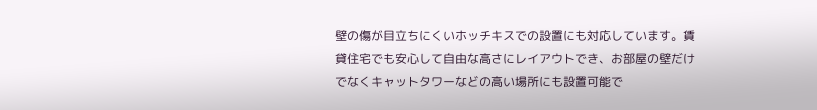壁の傷が目立ちにくいホッチキスでの設置にも対応しています。賃貸住宅でも安心して自由な高さにレイアウトでき、お部屋の壁だけでなくキャットタワーなどの高い場所にも設置可能で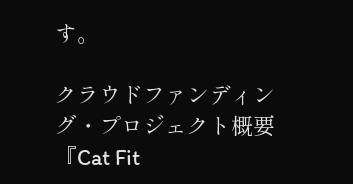す。

クラウドファンディング・プロジェクト概要
『Cat Fit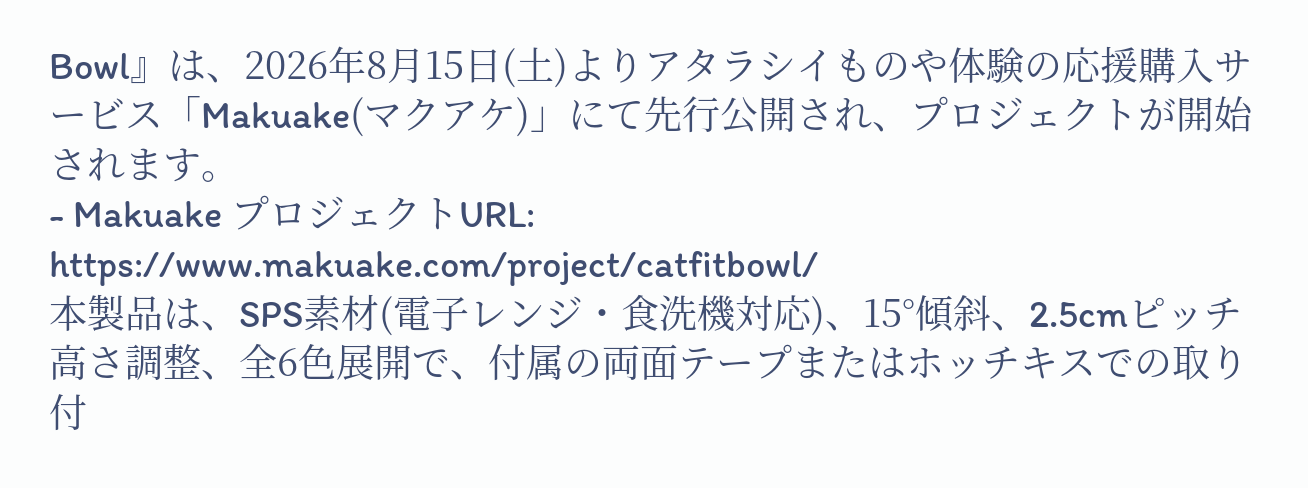Bowl』は、2026年8月15日(土)よりアタラシイものや体験の応援購入サービス「Makuake(マクアケ)」にて先行公開され、プロジェクトが開始されます。
- Makuake プロジェクトURL: https://www.makuake.com/project/catfitbowl/
本製品は、SPS素材(電子レンジ・食洗機対応)、15°傾斜、2.5cmピッチ高さ調整、全6色展開で、付属の両面テープまたはホッチキスでの取り付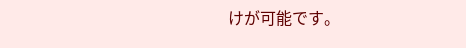けが可能です。